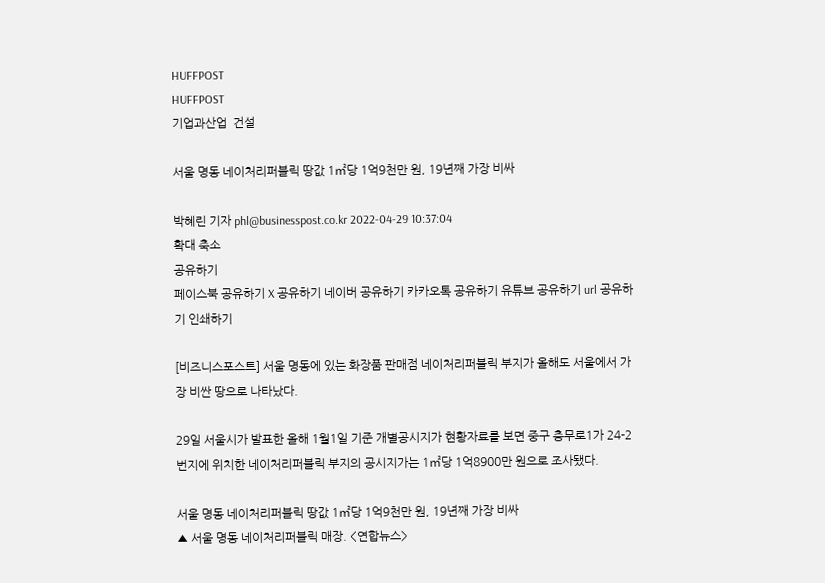HUFFPOST
HUFFPOST
기업과산업  건설

서울 명동 네이처리퍼블릭 땅값 1㎡당 1억9천만 원, 19년째 가장 비싸

박혜린 기자 phl@businesspost.co.kr 2022-04-29 10:37:04
확대 축소
공유하기
페이스북 공유하기 X 공유하기 네이버 공유하기 카카오톡 공유하기 유튜브 공유하기 url 공유하기 인쇄하기

[비즈니스포스트] 서울 명동에 있는 화장품 판매점 네이처리퍼블릭 부지가 올해도 서울에서 가장 비싼 땅으로 나타났다.

29일 서울시가 발표한 올해 1월1일 기준 개별공시지가 현황자료를 보면 중구 충무로1가 24-2번지에 위치한 네이처리퍼블릭 부지의 공시지가는 1㎡당 1억8900만 원으로 조사됐다.

서울 명동 네이처리퍼블릭 땅값 1㎡당 1억9천만 원, 19년째 가장 비싸
▲ 서울 명동 네이처리퍼블릭 매장. <연합뉴스>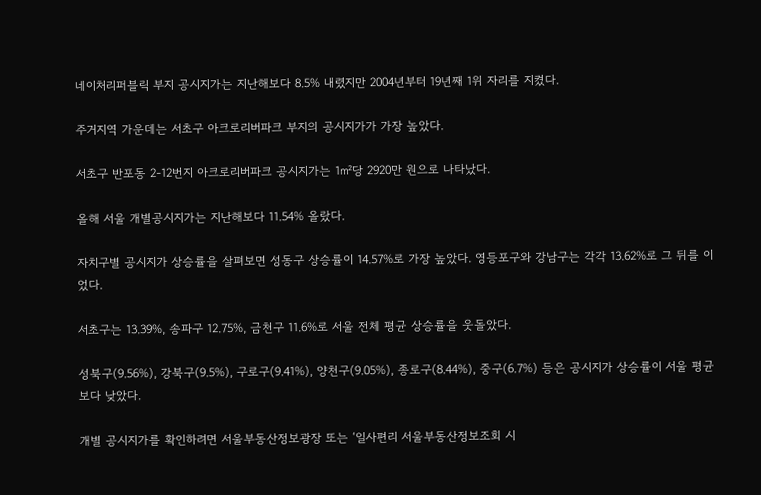네이처리퍼블릭 부지 공시지가는 지난해보다 8.5% 내렸지만 2004년부터 19년째 1위 자리를 지켰다.

주거지역 가운데는 서초구 아크로리버파크 부지의 공시지가가 가장 높았다.

서초구 반포동 2-12번지 아크로리버파크 공시지가는 1㎡당 2920만 원으로 나타났다.

올해 서울 개별공시지가는 지난해보다 11.54% 올랐다.

자치구별 공시지가 상승률을 살펴보면 성동구 상승률이 14.57%로 가장 높았다. 영등포구와 강남구는 각각 13.62%로 그 뒤를 이었다.

서초구는 13.39%, 송파구 12.75%, 금천구 11.6%로 서울 전체 평균 상승률을 웃돌았다.

성북구(9.56%), 강북구(9.5%), 구로구(9.41%), 양천구(9.05%), 종로구(8.44%), 중구(6.7%) 등은 공시지가 상승률이 서울 평균보다 낮았다.

개별 공시지가를 확인하려면 서울부동산정보광장 또는 ‘일사편리 서울부동산정보조회 시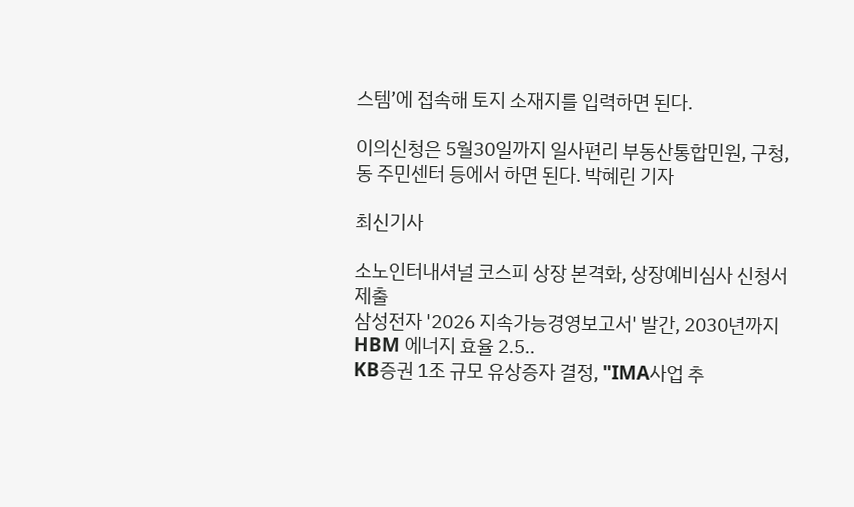스템’에 접속해 토지 소재지를 입력하면 된다.

이의신청은 5월30일까지 일사편리 부동산통합민원, 구청, 동 주민센터 등에서 하면 된다. 박혜린 기자

최신기사

소노인터내셔널 코스피 상장 본격화, 상장예비심사 신청서 제출
삼성전자 '2026 지속가능경영보고서' 발간, 2030년까지 HBM 에너지 효율 2.5..
KB증권 1조 규모 유상증자 결정, "IMA사업 추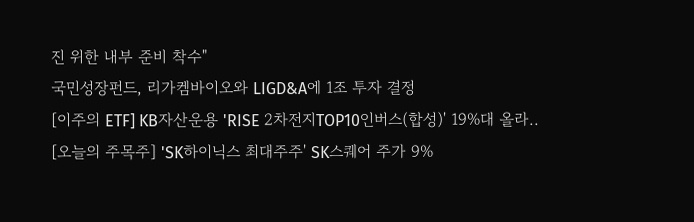진 위한 내부 준비 착수"
국민성장펀드, 리가켐바이오와 LIGD&A에 1조 투자 결정
[이주의 ETF] KB자산운용 'RISE 2차전지TOP10인버스(합성)' 19%대 올라..
[오늘의 주목주] 'SK하이닉스 최대주주' SK스퀘어 주가 9%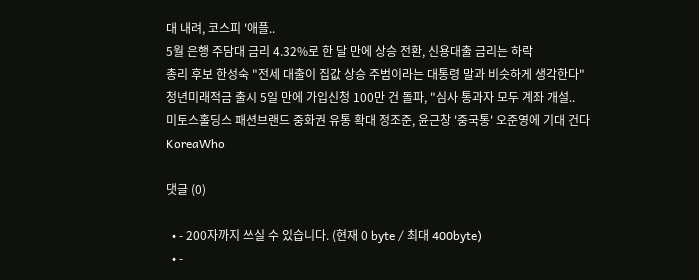대 내려, 코스피 '애플..
5월 은행 주담대 금리 4.32%로 한 달 만에 상승 전환, 신용대출 금리는 하락
총리 후보 한성숙 "전세 대출이 집값 상승 주범이라는 대통령 말과 비슷하게 생각한다"
청년미래적금 출시 5일 만에 가입신청 100만 건 돌파, "심사 통과자 모두 계좌 개설..
미토스홀딩스 패션브랜드 중화권 유통 확대 정조준, 윤근창 '중국통' 오준영에 기대 건다
KoreaWho

댓글 (0)

  • - 200자까지 쓰실 수 있습니다. (현재 0 byte / 최대 400byte)
  • -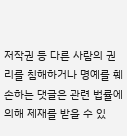저작권 등 다른 사람의 권리를 침해하거나 명예를 훼손하는 댓글은 관련 법률에 의해 제재를 받을 수 있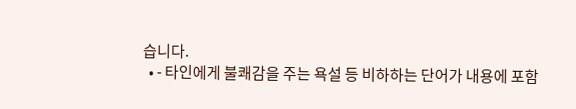습니다.
  • - 타인에게 불쾌감을 주는 욕설 등 비하하는 단어가 내용에 포함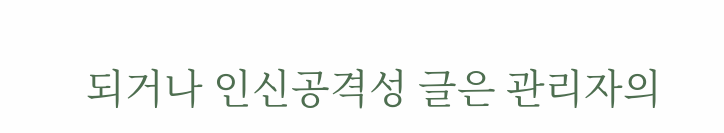되거나 인신공격성 글은 관리자의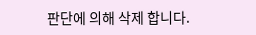판단에 의해 삭제 합니다.